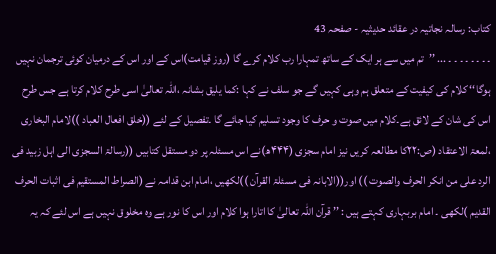کتاب: رسالہ نجاتیہ در عقائد حدیثیہ - صفحہ 43
۔ ۔ ۔ ۔ ۔ ۔ ۔ ۔ ... ’’تم میں سے ہر ایک کے ساتھ تمہارا رب کلام کرے گا (روز قیامت)اس کے اور اس کے درمیان کوئی ترجمان نہیں ہوگا‘‘ کلام کی کیفیت کے متعلق ہم وہی کہیں گے جو سلف نے کہا :کما یلیق بشانہ ،اللہ تعالیٰ اسی طرح کلام کرتا ہے جس طرح اس کی شان کے لائق ہے۔کلام میں صوت و حرف کا وجود تسلیم کیا جائے گا ۔تفصیل کے لئے ((خلق افعال العباد ))لامام البخاری ،لمعۃ الاعتقاد (ص:۲۲کا مطالعہ کریں نیز امام سجزی (۴۴۴ھ)نے اس مسئلہ پر دو مستقل کتابیں ((رسالۃ السجزی الی اہل زبید فی الرد علی من انکر الحرف والصوت )) اور((الابانہ فی مسئلۃ القرآن ))لکھیں ،امام ابن قدامہ نے (الصراط المستقیم فی اثبات الحرف القدیم )لکھی ۔ امام بربہاری کہتے ہیں : ’’ قرآن اللہ تعالیٰ کا اتارا ہوا کلام اور اس کا نور ہے وہ مخلوق نہیں ہے اس لئے کہ یہ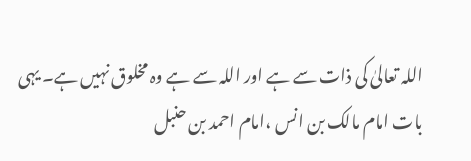اللہ تعالیٰ کی ذات سے ہے اور اللہ سے ہے وہ مخلوق نہیں ہے۔ یہی بات امام مالک بن انس ،امام احمد بن حنبل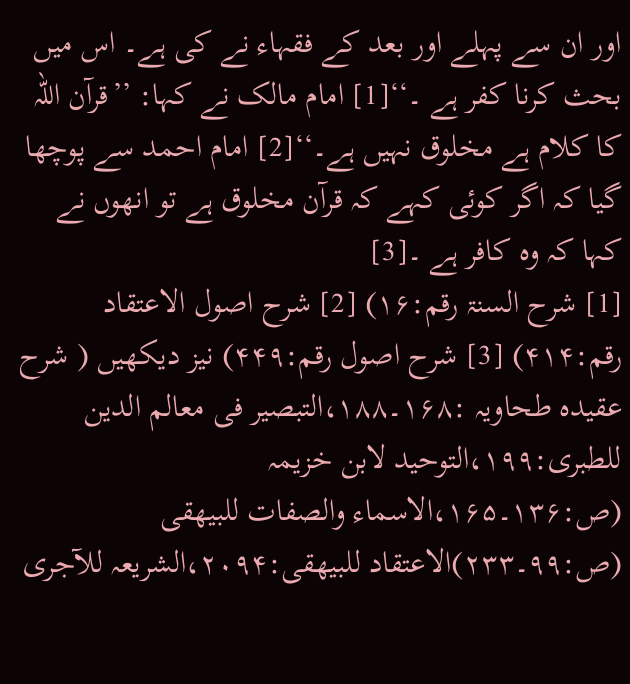اور ان سے پہلے اور بعد کے فقہاء نے کی ہے۔ اس میں بحث کرنا کفر ہے ۔‘‘[1] امام مالک نے کہا: ’’قرآن اللہ کا کلام ہے مخلوق نہیں ہے۔‘‘[2] امام احمد سے پوچھا گیا کہ اگر کوئی کہے کہ قرآن مخلوق ہے تو انھوں نے کہا کہ وہ کافر ہے ۔[3]
[1] شرح السنۃ رقم:۱۶) [2] شرح اصول الاعتقاد رقم:۴۱۴) [3] شرح اصول رقم:۴۴۹) نیز دیکھیں ( شرح عقیدہ طحاویہ :۱۶۸۔۱۸۸،التبصیر فی معالم الدین للطبری:۱۹۹،التوحید لابن خزیمہ (ص:۱۳۶۔۱۶۵،الاسماء والصفات للبیھقی (ص:۹۹۔۲۳۳)الاعتقاد للبیھقی:۲۰۹۴،الشریعہ للآجری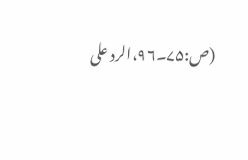(ص:۷۵۔۹۶،الرد علی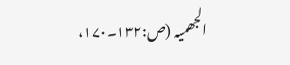الجھمیہ (ص:۱۳۲۔۱۷۰،